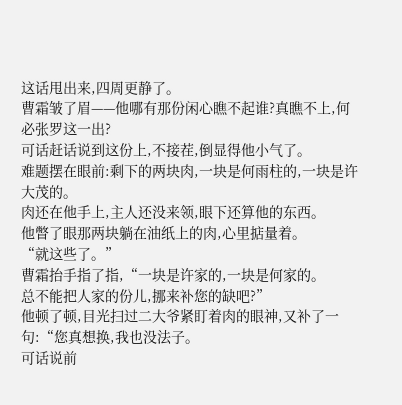这话甩出来,四周更静了。
曹霜皱了眉——他哪有那份闲心瞧不起谁?真瞧不上,何必张罗这一出?
可话赶话说到这份上,不接茬,倒显得他小气了。
难题摆在眼前:剩下的两块肉,一块是何雨柱的,一块是许大茂的。
肉还在他手上,主人还没来领,眼下还算他的东西。
他瞥了眼那两块躺在油纸上的肉,心里掂量着。
“就这些了。”
曹霜抬手指了指,“一块是许家的,一块是何家的。
总不能把人家的份儿,挪来补您的缺吧?”
他顿了顿,目光扫过二大爷紧盯着肉的眼神,又补了一句:“您真想换,我也没法子。
可话说前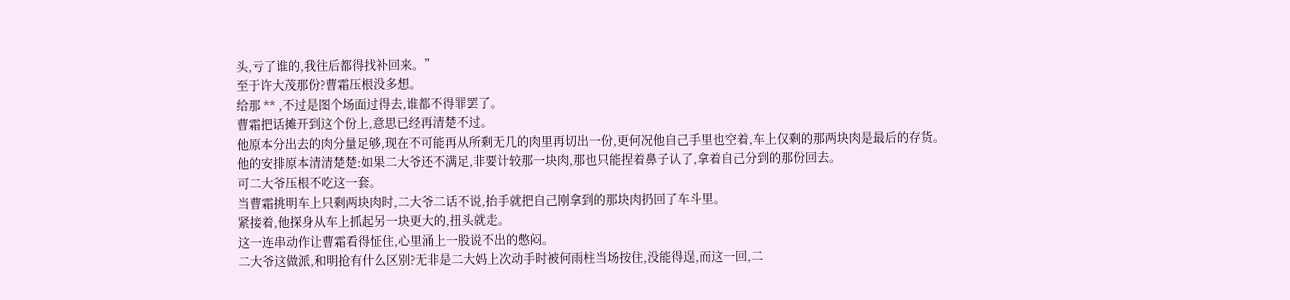头,亏了谁的,我往后都得找补回来。”
至于许大茂那份?曹霜压根没多想。
给那 ** ,不过是图个场面过得去,谁都不得罪罢了。
曹霜把话摊开到这个份上,意思已经再清楚不过。
他原本分出去的肉分量足够,现在不可能再从所剩无几的肉里再切出一份,更何况他自己手里也空着,车上仅剩的那两块肉是最后的存货。
他的安排原本清清楚楚:如果二大爷还不满足,非要计较那一块肉,那也只能捏着鼻子认了,拿着自己分到的那份回去。
可二大爷压根不吃这一套。
当曹霜挑明车上只剩两块肉时,二大爷二话不说,抬手就把自己刚拿到的那块肉扔回了车斗里。
紧接着,他探身从车上抓起另一块更大的,扭头就走。
这一连串动作让曹霜看得怔住,心里涌上一股说不出的憋闷。
二大爷这做派,和明抢有什么区别?无非是二大妈上次动手时被何雨柱当场按住,没能得逞,而这一回,二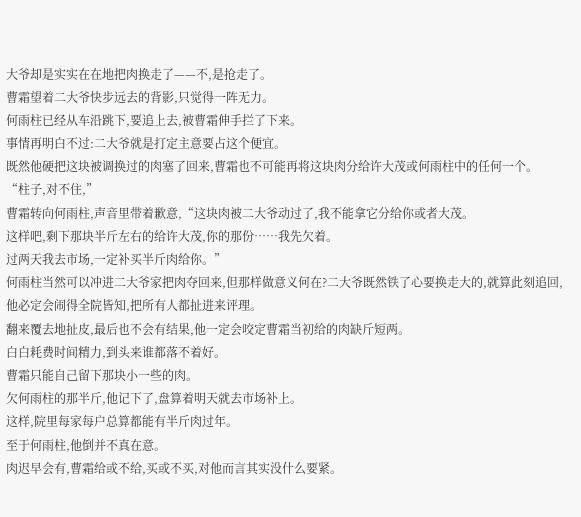大爷却是实实在在地把肉换走了——不,是抢走了。
曹霜望着二大爷快步远去的背影,只觉得一阵无力。
何雨柱已经从车沿跳下,要追上去,被曹霜伸手拦了下来。
事情再明白不过:二大爷就是打定主意要占这个便宜。
既然他硬把这块被调换过的肉塞了回来,曹霜也不可能再将这块肉分给许大茂或何雨柱中的任何一个。
“柱子,对不住,”
曹霜转向何雨柱,声音里带着歉意,“这块肉被二大爷动过了,我不能拿它分给你或者大茂。
这样吧,剩下那块半斤左右的给许大茂,你的那份……我先欠着。
过两天我去市场,一定补买半斤肉给你。”
何雨柱当然可以冲进二大爷家把肉夺回来,但那样做意义何在?二大爷既然铁了心要换走大的,就算此刻追回,他必定会闹得全院皆知,把所有人都扯进来评理。
翻来覆去地扯皮,最后也不会有结果,他一定会咬定曹霜当初给的肉缺斤短两。
白白耗费时间精力,到头来谁都落不着好。
曹霜只能自己留下那块小一些的肉。
欠何雨柱的那半斤,他记下了,盘算着明天就去市场补上。
这样,院里每家每户总算都能有半斤肉过年。
至于何雨柱,他倒并不真在意。
肉迟早会有,曹霜给或不给,买或不买,对他而言其实没什么要紧。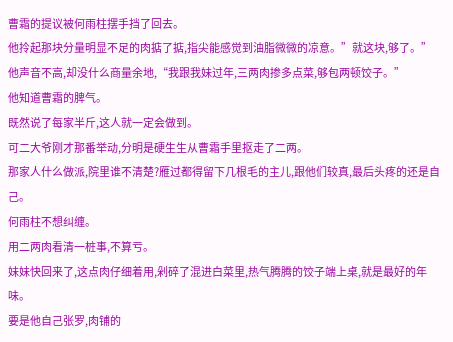曹霜的提议被何雨柱摆手挡了回去。
他拎起那块分量明显不足的肉掂了掂,指尖能感觉到油脂微微的凉意。”就这块,够了。”
他声音不高,却没什么商量余地,“我跟我妹过年,三两肉掺多点菜,够包两顿饺子。”
他知道曹霜的脾气。
既然说了每家半斤,这人就一定会做到。
可二大爷刚才那番举动,分明是硬生生从曹霜手里抠走了二两。
那家人什么做派,院里谁不清楚?雁过都得留下几根毛的主儿,跟他们较真,最后头疼的还是自己。
何雨柱不想纠缠。
用二两肉看清一桩事,不算亏。
妹妹快回来了,这点肉仔细着用,剁碎了混进白菜里,热气腾腾的饺子端上桌,就是最好的年味。
要是他自己张罗,肉铺的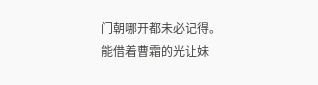门朝哪开都未必记得。
能借着曹霜的光让妹